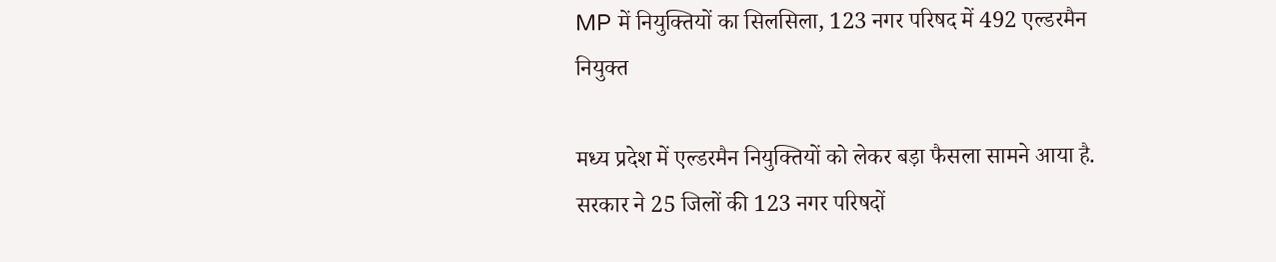MP में नियुक्तियों का सिलसिला, 123 नगर परिषद में 492 एल्डरमैन नियुक्त

मध्य प्रदेश में एल्डरमैन नियुक्तियों को लेकर बड़ा फैसला सामने आया है. सरकार ने 25 जिलों की 123 नगर परिषदों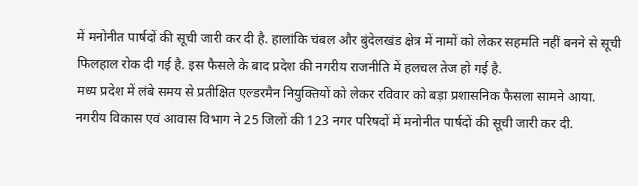में मनोनीत पार्षदों की सूची जारी कर दी है. हालांकि चंबल और बुंदेलखंड क्षेत्र में नामों को लेकर सहमति नहीं बनने से सूची फिलहाल रोक दी गई है. इस फैसले के बाद प्रदेश की नगरीय राजनीति में हलचल तेज हो गई है.
मध्य प्रदेश में लंबे समय से प्रतीक्षित एल्डरमैन नियुक्तियों को लेकर रविवार को बड़ा प्रशासनिक फैसला सामने आया. नगरीय विकास एवं आवास विभाग ने 25 जिलों की 123 नगर परिषदों में मनोनीत पार्षदों की सूची जारी कर दी.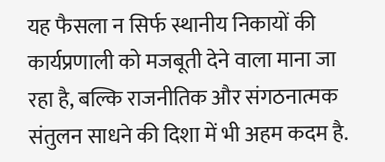यह फैसला न सिर्फ स्थानीय निकायों की कार्यप्रणाली को मजबूती देने वाला माना जा रहा है, बल्कि राजनीतिक और संगठनात्मक संतुलन साधने की दिशा में भी अहम कदम है.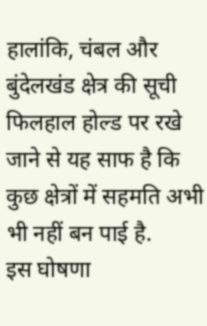हालांकि, चंबल और बुंदेलखंड क्षेत्र की सूची फिलहाल होल्ड पर रखे जाने से यह साफ है कि कुछ क्षेत्रों में सहमति अभी भी नहीं बन पाई है.
इस घोषणा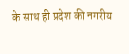के साथ ही प्रदेश की नगरीय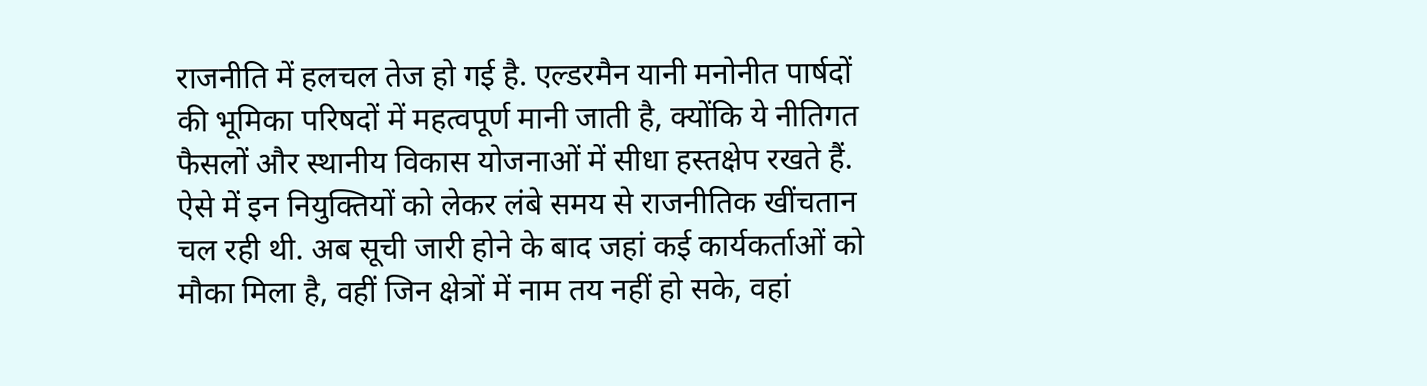राजनीति में हलचल तेज हो गई है. एल्डरमैन यानी मनोनीत पार्षदों की भूमिका परिषदों में महत्वपूर्ण मानी जाती है, क्योंकि ये नीतिगत फैसलों और स्थानीय विकास योजनाओं में सीधा हस्तक्षेप रखते हैं. ऐसे में इन नियुक्तियों को लेकर लंबे समय से राजनीतिक खींचतान चल रही थी. अब सूची जारी होने के बाद जहां कई कार्यकर्ताओं को मौका मिला है, वहीं जिन क्षेत्रों में नाम तय नहीं हो सके, वहां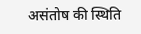असंतोष की स्थिति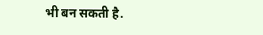भी बन सकती है.